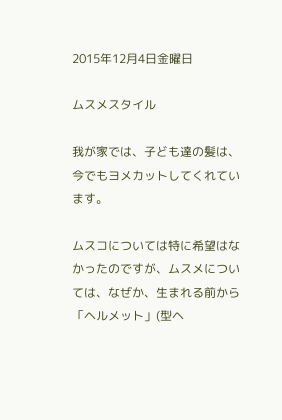2015年12月4日金曜日

ムスメスタイル

我が家では、子ども達の髪は、今でもヨメカットしてくれています。

ムスコについては特に希望はなかったのですが、ムスメについては、なぜか、生まれる前から「ヘルメット」(型ヘ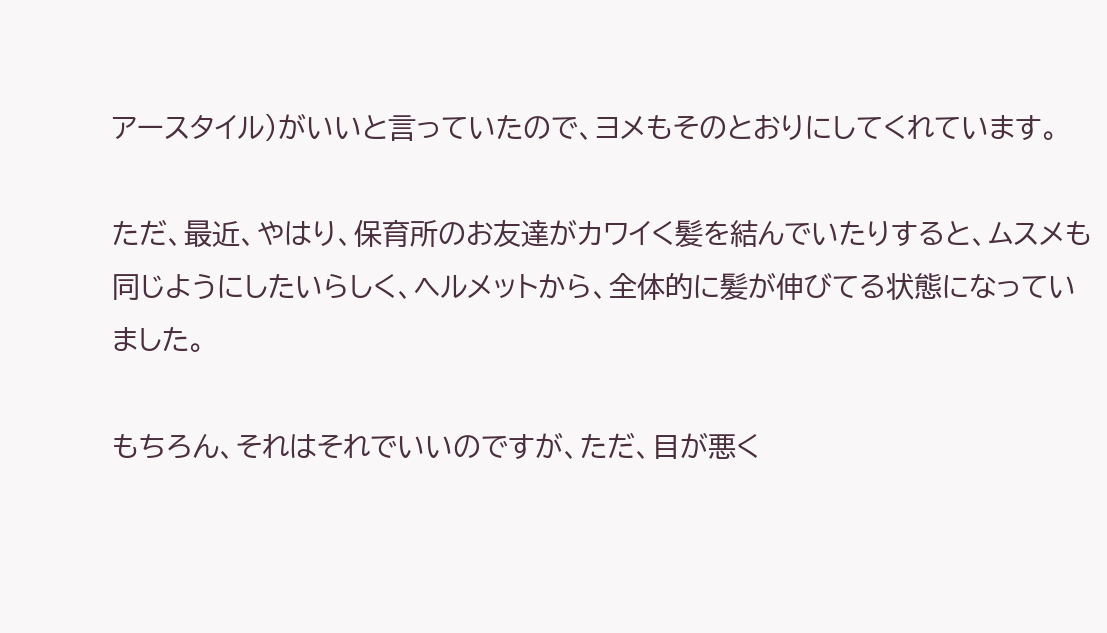アースタイル)がいいと言っていたので、ヨメもそのとおりにしてくれています。

ただ、最近、やはり、保育所のお友達がカワイく髪を結んでいたりすると、ムスメも同じようにしたいらしく、ヘルメットから、全体的に髪が伸びてる状態になっていました。

もちろん、それはそれでいいのですが、ただ、目が悪く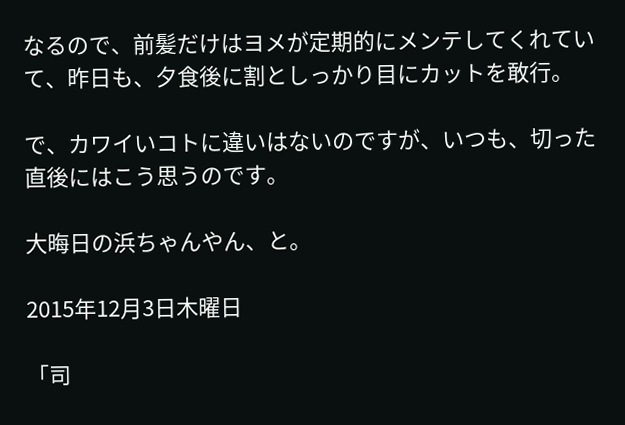なるので、前髪だけはヨメが定期的にメンテしてくれていて、昨日も、夕食後に割としっかり目にカットを敢行。

で、カワイいコトに違いはないのですが、いつも、切った直後にはこう思うのです。

大晦日の浜ちゃんやん、と。

2015年12月3日木曜日

「司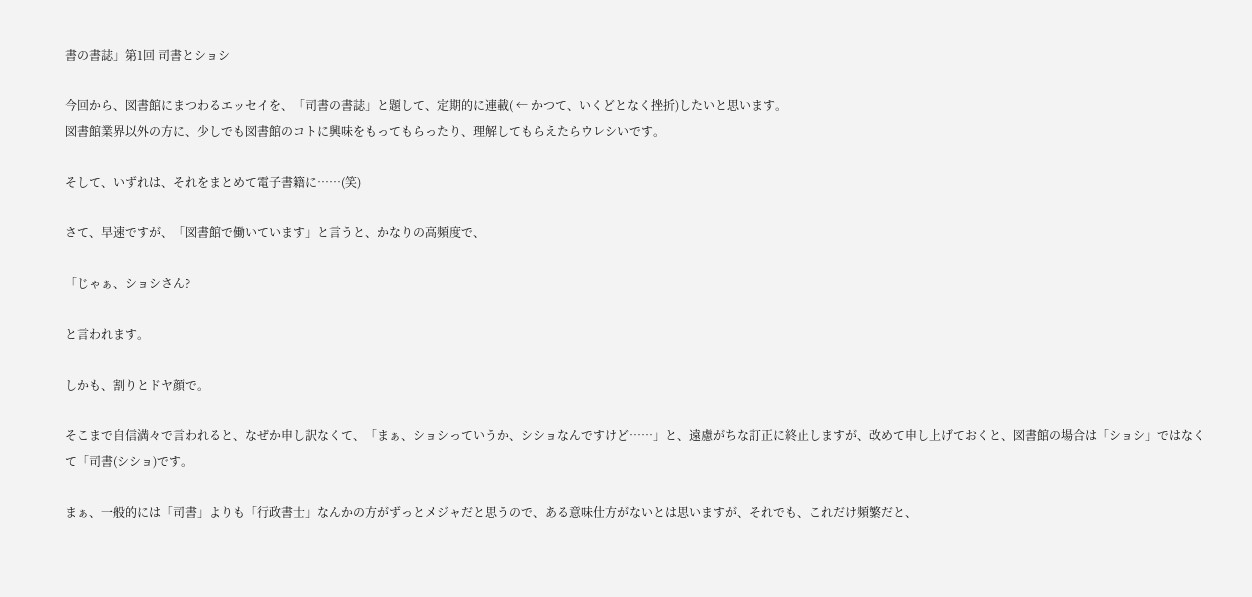書の書誌」第1回 司書とショシ

今回から、図書館にまつわるエッセイを、「司書の書誌」と題して、定期的に連載( ← かつて、いくどとなく挫折)したいと思います。
図書館業界以外の方に、少しでも図書館のコトに興味をもってもらったり、理解してもらえたらウレシいです。

そして、いずれは、それをまとめて電子書籍に……(笑)

さて、早速ですが、「図書館で働いています」と言うと、かなりの高頻度で、

「じゃぁ、ショシさん?

と言われます。

しかも、割りとドヤ顔で。

そこまで自信満々で言われると、なぜか申し訳なくて、「まぁ、ショシっていうか、シショなんですけど……」と、遠慮がちな訂正に終止しますが、改めて申し上げておくと、図書館の場合は「ショシ」ではなくて「司書(シショ)です。

まぁ、一般的には「司書」よりも「行政書士」なんかの方がずっとメジャだと思うので、ある意味仕方がないとは思いますが、それでも、これだけ頻繁だと、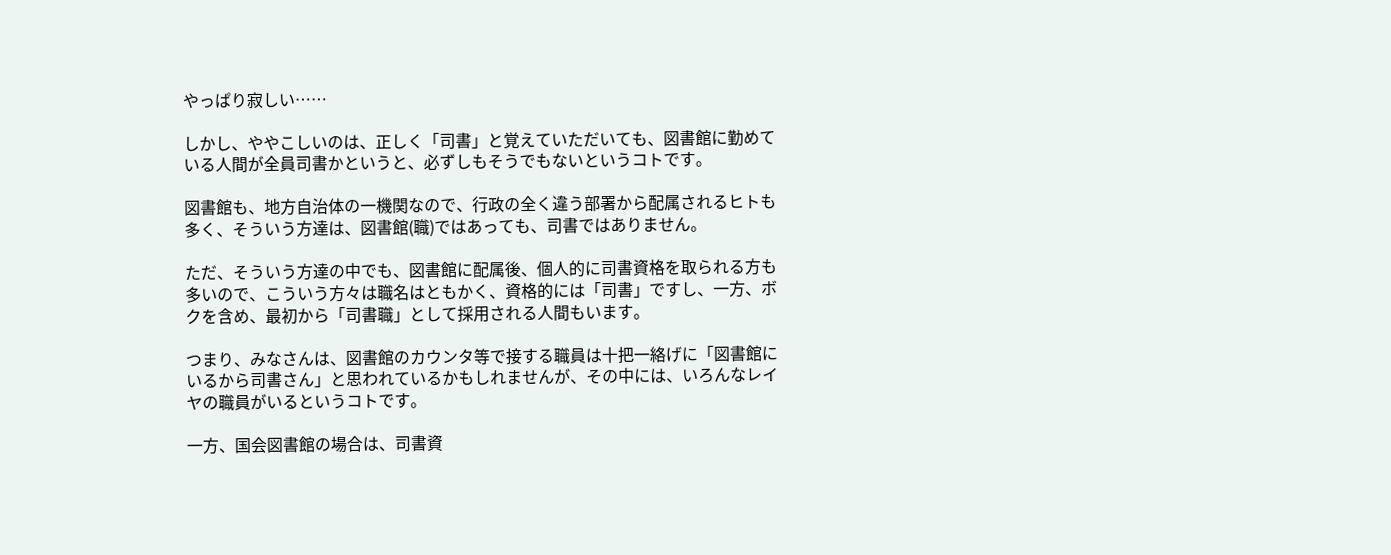やっぱり寂しい……

しかし、ややこしいのは、正しく「司書」と覚えていただいても、図書館に勤めている人間が全員司書かというと、必ずしもそうでもないというコトです。

図書館も、地方自治体の一機関なので、行政の全く違う部署から配属されるヒトも多く、そういう方達は、図書館(職)ではあっても、司書ではありません。

ただ、そういう方達の中でも、図書館に配属後、個人的に司書資格を取られる方も多いので、こういう方々は職名はともかく、資格的には「司書」ですし、一方、ボクを含め、最初から「司書職」として採用される人間もいます。

つまり、みなさんは、図書館のカウンタ等で接する職員は十把一絡げに「図書館にいるから司書さん」と思われているかもしれませんが、その中には、いろんなレイヤの職員がいるというコトです。

一方、国会図書館の場合は、司書資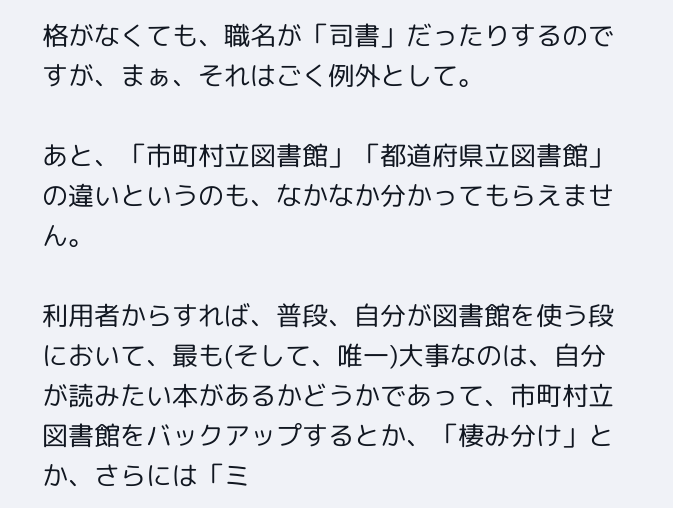格がなくても、職名が「司書」だったりするのですが、まぁ、それはごく例外として。

あと、「市町村立図書館」「都道府県立図書館」の違いというのも、なかなか分かってもらえません。

利用者からすれば、普段、自分が図書館を使う段において、最も(そして、唯一)大事なのは、自分が読みたい本があるかどうかであって、市町村立図書館をバックアップするとか、「棲み分け」とか、さらには「ミ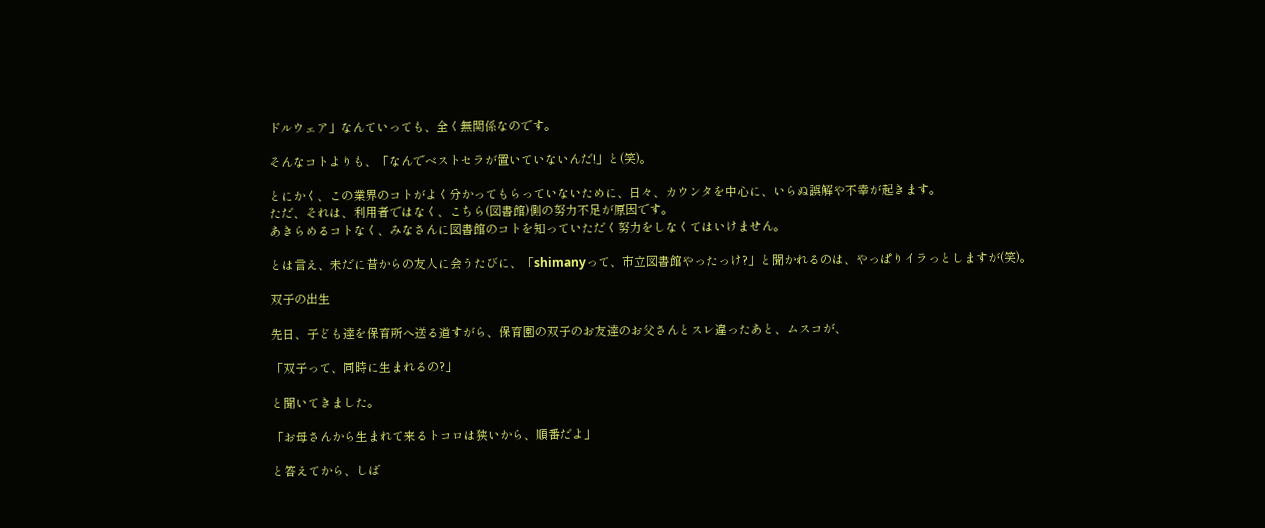ドルウェア」なんていっても、全く無関係なのです。

そんなコトよりも、「なんでベストセラが置いていないんだ!」と(笑)。

とにかく、この業界のコトがよく分かってもらっていないために、日々、カウンタを中心に、いらぬ誤解や不幸が起きます。
ただ、それは、利用者ではなく、こちら(図書館)側の努力不足が原因です。
あきらめるコトなく、みなさんに図書館のコトを知っていただく努力をしなくてはいけません。

とは言え、未だに昔からの友人に会うたびに、「shimanyって、市立図書館やったっけ?」と聞かれるのは、やっぱりイラっとしますが(笑)。

双子の出生

先日、子ども達を保育所へ送る道すがら、保育園の双子のお友達のお父さんとスレ違ったあと、ムスコが、

「双子って、同時に生まれるの?」

と聞いてきました。

「お母さんから生まれて来るトコロは狭いから、順番だよ」

と答えてから、しば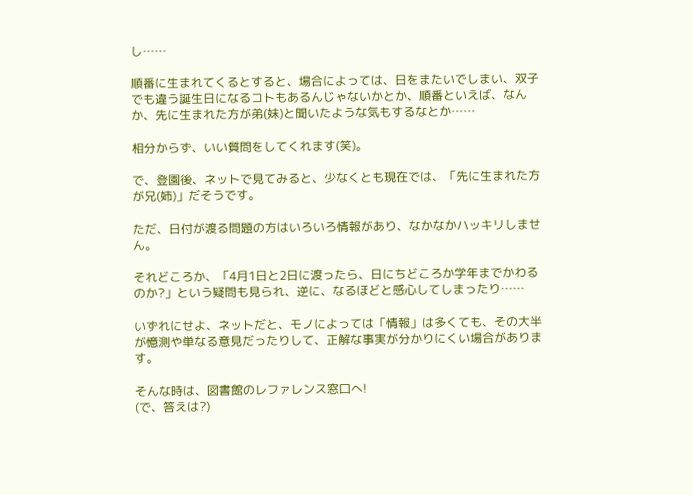し……

順番に生まれてくるとすると、場合によっては、日をまたいでしまい、双子でも違う誕生日になるコトもあるんじゃないかとか、順番といえば、なんか、先に生まれた方が弟(妹)と聞いたような気もするなとか……

相分からず、いい質問をしてくれます(笑)。

で、登園後、ネットで見てみると、少なくとも現在では、「先に生まれた方が兄(姉)」だそうです。

ただ、日付が渡る問題の方はいろいろ情報があり、なかなかハッキリしません。

それどころか、「4月1日と2日に渡ったら、日にちどころか学年までかわるのか?」という疑問も見られ、逆に、なるほどと感心してしまったり……

いずれにせよ、ネットだと、モノによっては「情報」は多くても、その大半が憶測や単なる意見だったりして、正解な事実が分かりにくい場合があります。

そんな時は、図書館のレファレンス窓口へ!
(で、答えは?)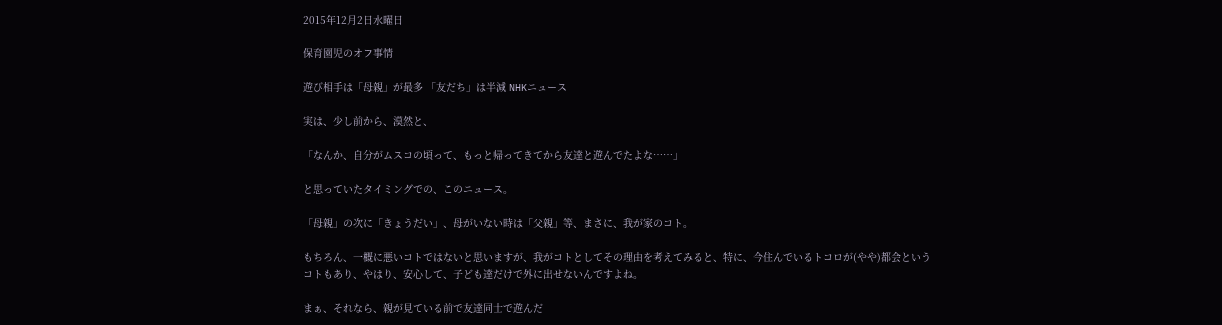2015年12月2日水曜日

保育園児のオフ事情

遊び相手は「母親」が最多 「友だち」は半減 NHKニュース

実は、少し前から、漠然と、

「なんか、自分がムスコの頃って、もっと帰ってきてから友達と遊んでたよな……」

と思っていたタイミングでの、このニュース。

「母親」の次に「きょうだい」、母がいない時は「父親」等、まさに、我が家のコト。

もちろん、一概に悪いコトではないと思いますが、我がコトとしてその理由を考えてみると、特に、今住んでいるトコロが(やや)都会というコトもあり、やはり、安心して、子ども達だけで外に出せないんですよね。

まぁ、それなら、親が見ている前で友達同士で遊んだ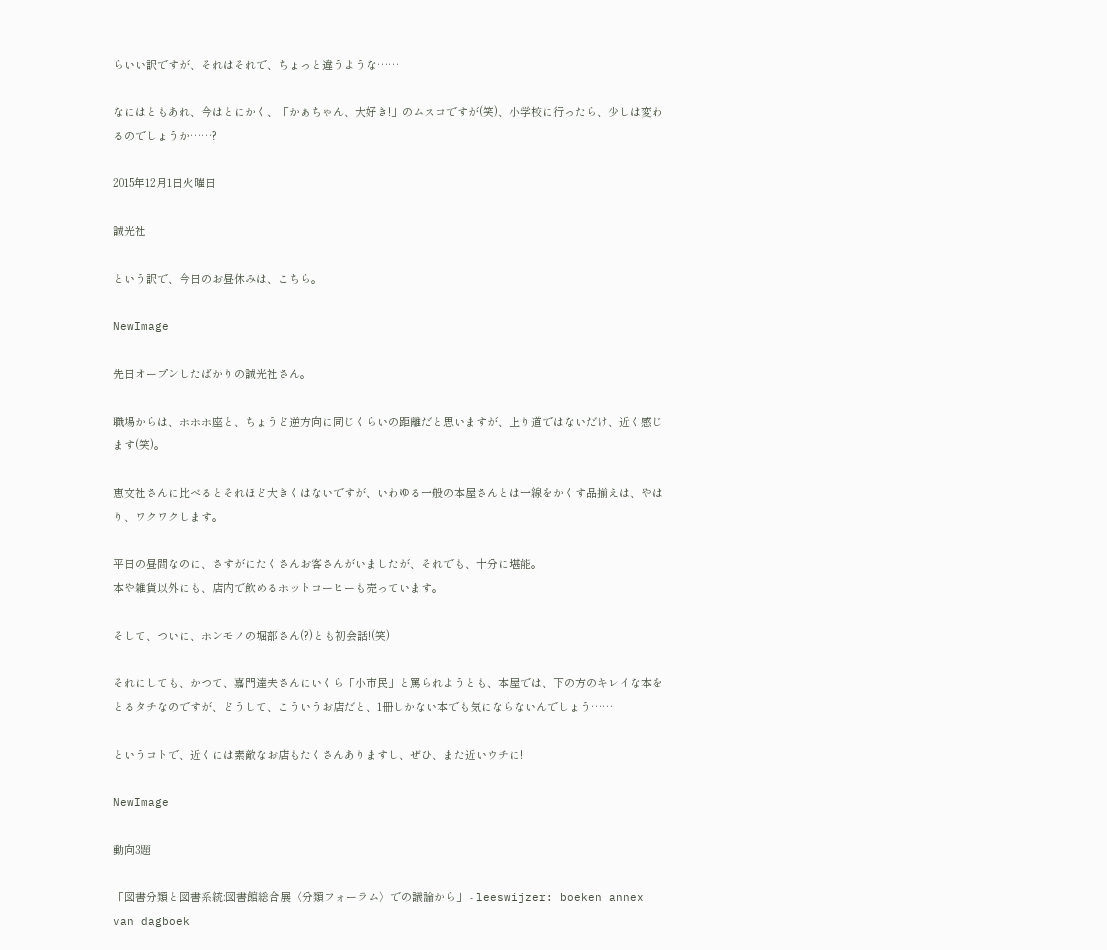らいい訳ですが、それはそれで、ちょっと違うような……

なにはともあれ、今はとにかく、「かぁちゃん、大好き!」のムスコですが(笑)、小学校に行ったら、少しは変わるのでしょうか……?

2015年12月1日火曜日

誠光社

という訳で、今日のお昼休みは、こちら。

NewImage

先日オープンしたばかりの誠光社さん。

職場からは、ホホホ座と、ちょうど逆方向に同じくらいの距離だと思いますが、上り道ではないだけ、近く感じます(笑)。

恵文社さんに比べるとそれほど大きくはないですが、いわゆる一般の本屋さんとは一線をかくす品揃えは、やはり、ワクワクします。

平日の昼間なのに、さすがにたくさんお客さんがいましたが、それでも、十分に堪能。
本や雑貨以外にも、店内で飲めるホットコーヒーも売っています。

そして、ついに、ホンモノの堀部さん(?)とも初会話!(笑)

それにしても、かつて、嘉門達夫さんにいくら「小市民」と罵られようとも、本屋では、下の方のキレイな本をとるタチなのですが、どうして、こういうお店だと、1冊しかない本でも気にならないんでしょう……

というコトで、近くには素敵なお店もたくさんありますし、ぜひ、また近いウチに!

NewImage

動向3題

「図書分類と図書系統:図書館総合展〈分類フォーラム〉での議論から」 - leeswijzer: boeken annex van dagboek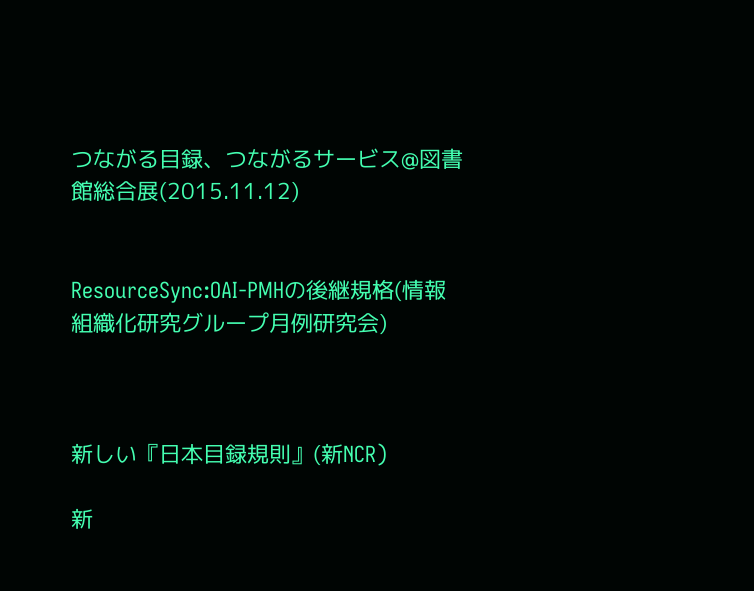つながる目録、つながるサービス@図書館総合展(2015.11.12)


ResourceSync:OAI-PMHの後継規格(情報組織化研究グループ月例研究会)



新しい『日本目録規則』(新NCR)

新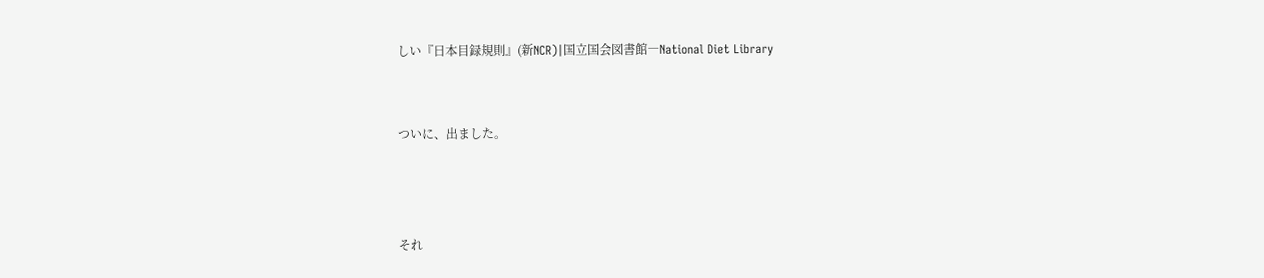しい『日本目録規則』(新NCR)|国立国会図書館―National Diet Library


ついに、出ました。



それ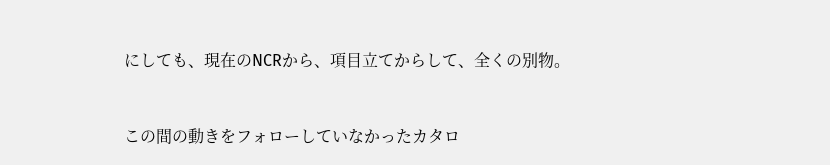にしても、現在のNCRから、項目立てからして、全くの別物。



この間の動きをフォローしていなかったカタロ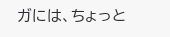ガには、ちょっと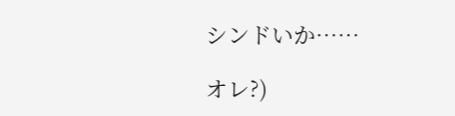シンドいか……

オレ?)